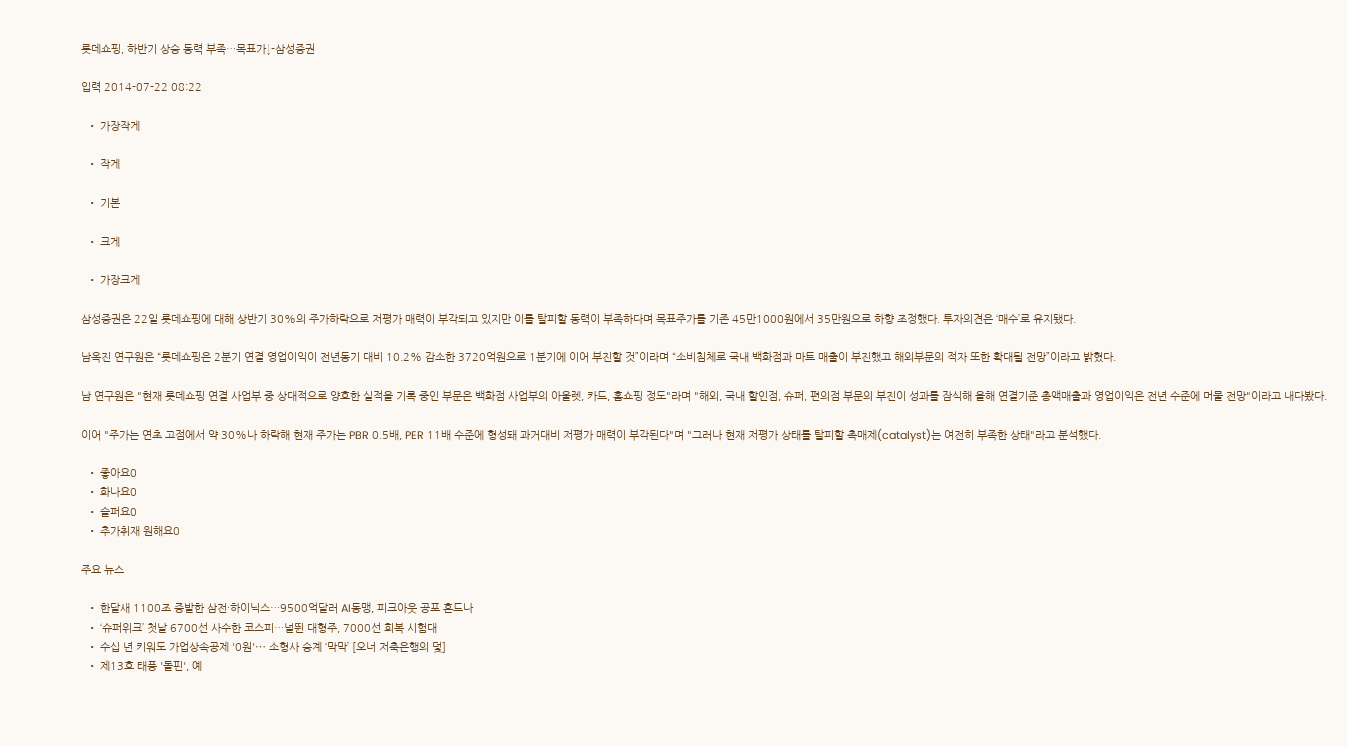롯데쇼핑, 하반기 상승 동력 부족…목표가↓-삼성증권

입력 2014-07-22 08:22

  • 가장작게

  • 작게

  • 기본

  • 크게

  • 가장크게

삼성증권은 22일 롯데쇼핑에 대해 상반기 30%의 주가하락으로 저평가 매력이 부각되고 있지만 이를 탈피할 동력이 부족하다며 목표주가를 기존 45만1000원에서 35만원으로 하향 조정했다. 투자의견은 ‘매수’로 유지됐다.

남옥진 연구원은 “롯데쇼핑은 2분기 연결 영업이익이 전년동기 대비 10.2% 감소한 3720억원으로 1분기에 이어 부진할 것”이라며 “소비침체로 국내 백화점과 마트 매출이 부진했고 해외부문의 적자 또한 확대될 전망”이라고 밝혔다.

남 연구원은 "현재 롯데쇼핑 연결 사업부 중 상대적으로 양호한 실적을 기록 중인 부문은 백화점 사업부의 아울렛, 카드, 홈쇼핑 정도"라며 "해외, 국내 할인점, 슈퍼, 편의점 부문의 부진이 성과를 잠식해 올해 연결기준 총액매출과 영업이익은 전년 수준에 머물 전망"이라고 내다봤다.

이어 "주가는 연초 고점에서 약 30%나 하락해 현재 주가는 PBR 0.5배, PER 11배 수준에 형성돼 과거대비 저평가 매력이 부각된다"며 "그러나 현재 저평가 상태를 탈피할 촉매제(catalyst)는 여전히 부족한 상태"라고 분석했다.

  • 좋아요0
  • 화나요0
  • 슬퍼요0
  • 추가취재 원해요0

주요 뉴스

  • 한달새 1100조 증발한 삼전·하이닉스…9500억달러 AI동맹, 피크아웃 공포 흔드나
  • ‘슈퍼위크’ 첫날 6700선 사수한 코스피…널뛴 대형주, 7000선 회복 시험대
  • 수십 년 키워도 가업상속공제 '0원'⋯ 소형사 승계 ‘막막’ [오너 저축은행의 덫]
  • 제13호 태풍 '돌핀', 예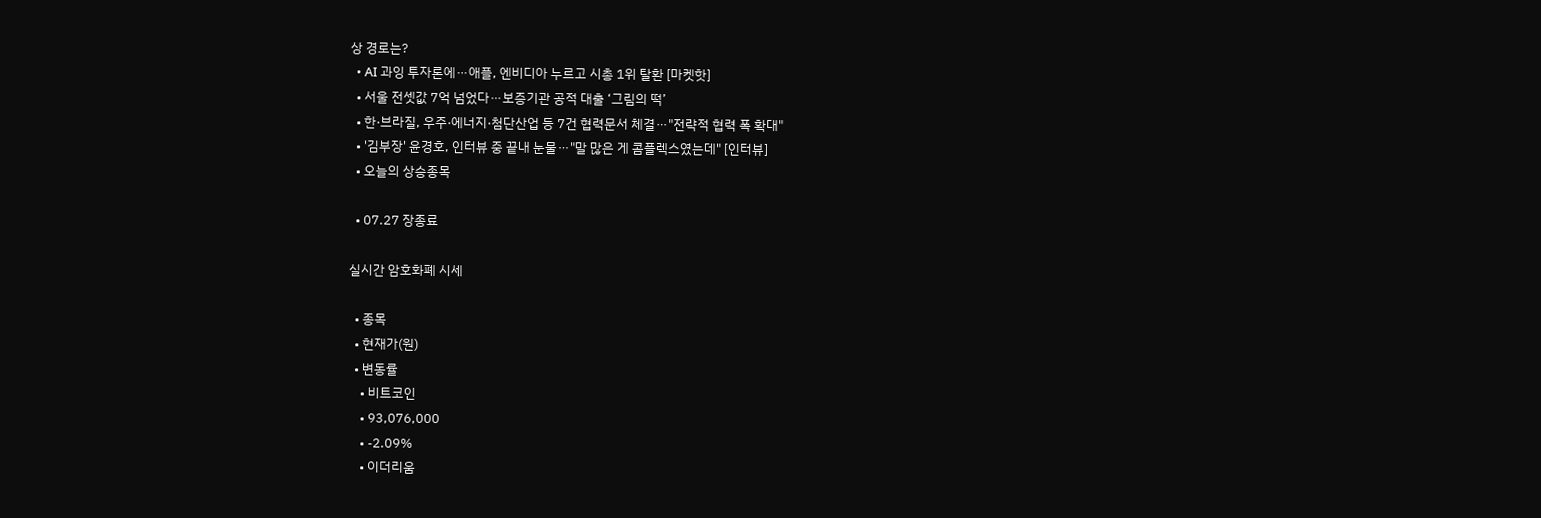상 경로는?
  • AI 과잉 투자론에⋯애플, 엔비디아 누르고 시총 1위 탈환 [마켓핫]
  • 서울 전셋값 7억 넘었다⋯보증기관 공적 대출 ‘그림의 떡’
  • 한·브라질, 우주·에너지·첨단산업 등 7건 협력문서 체결⋯"전략적 협력 폭 확대"
  • '김부장' 윤경호, 인터뷰 중 끝내 눈물⋯"말 많은 게 콤플렉스였는데" [인터뷰]
  • 오늘의 상승종목

  • 07.27 장종료

실시간 암호화폐 시세

  • 종목
  • 현재가(원)
  • 변동률
    • 비트코인
    • 93,076,000
    • -2.09%
    • 이더리움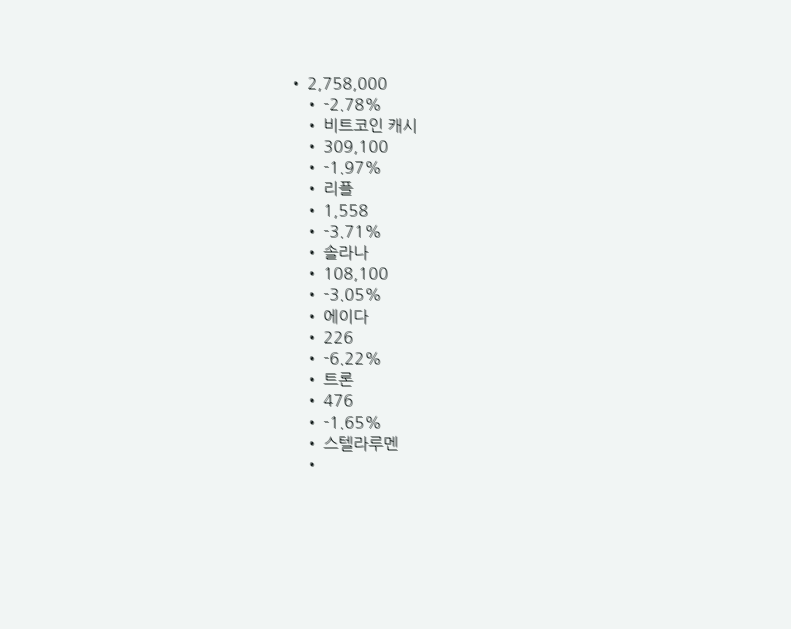• 2,758,000
    • -2.78%
    • 비트코인 캐시
    • 309,100
    • -1.97%
    • 리플
    • 1,558
    • -3.71%
    • 솔라나
    • 108,100
    • -3.05%
    • 에이다
    • 226
    • -6.22%
    • 트론
    • 476
    • -1.65%
    • 스텔라루멘
    •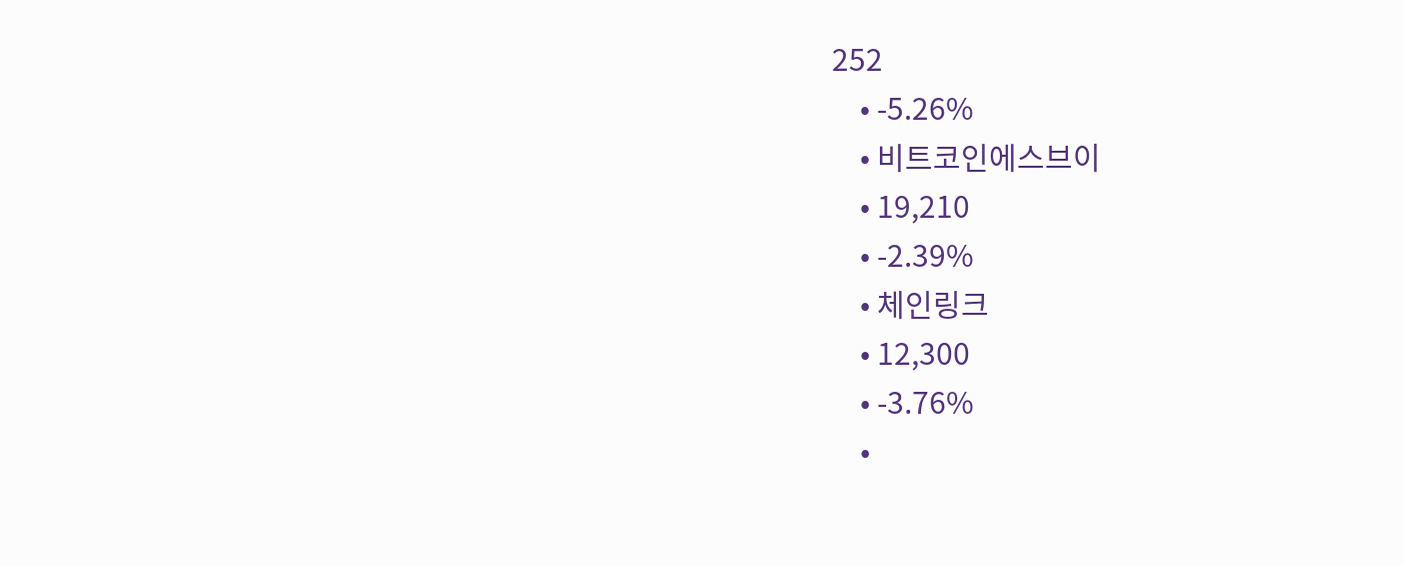252
    • -5.26%
    • 비트코인에스브이
    • 19,210
    • -2.39%
    • 체인링크
    • 12,300
    • -3.76%
    •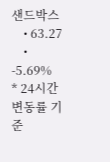샌드박스
    • 63.27
    • -5.69%
* 24시간 변동률 기준